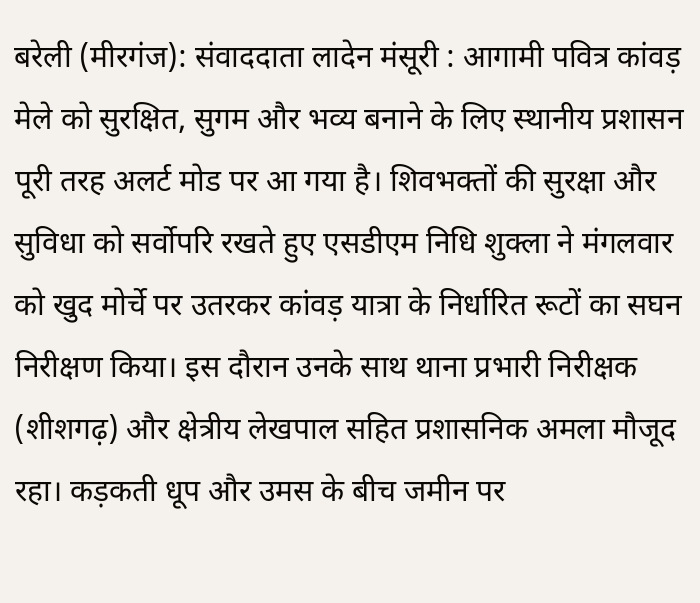बरेली (मीरगंज): संवाददाता लादेन मंसूरी : आगामी पवित्र कांवड़ मेले को सुरक्षित, सुगम और भव्य बनाने के लिए स्थानीय प्रशासन पूरी तरह अलर्ट मोड पर आ गया है। शिवभक्तों की सुरक्षा और सुविधा को सर्वोपरि रखते हुए एसडीएम निधि शुक्ला ने मंगलवार को खुद मोर्चे पर उतरकर कांवड़ यात्रा के निर्धारित रूटों का सघन निरीक्षण किया। इस दौरान उनके साथ थाना प्रभारी निरीक्षक (शीशगढ़) और क्षेत्रीय लेखपाल सहित प्रशासनिक अमला मौजूद रहा। कड़कती धूप और उमस के बीच जमीन पर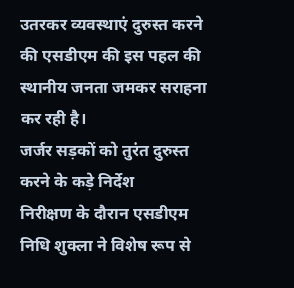उतरकर व्यवस्थाएं दुरुस्त करने की एसडीएम की इस पहल की स्थानीय जनता जमकर सराहना कर रही है।
जर्जर सड़कों को तुरंत दुरुस्त करने के कड़े निर्देश
निरीक्षण के दौरान एसडीएम निधि शुक्ला ने विशेष रूप से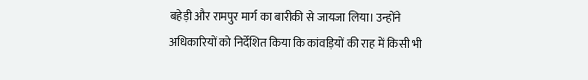बहेड़ी और रामपुर मार्ग का बारीकी से जायजा लिया। उन्होंने अधिकारियों को निर्देशित किया कि कांवड़ियों की राह में किसी भी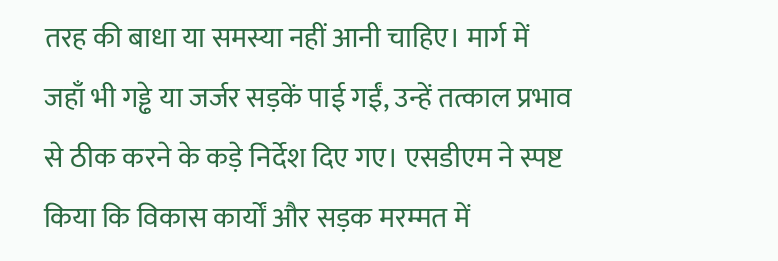तरह की बाधा या समस्या नहीं आनी चाहिए। मार्ग में जहाँ भी गड्ढे या जर्जर सड़कें पाई गईं, उन्हें तत्काल प्रभाव से ठीक करने के कड़े निर्देश दिए गए। एसडीएम ने स्पष्ट किया कि विकास कार्यों और सड़क मरम्मत में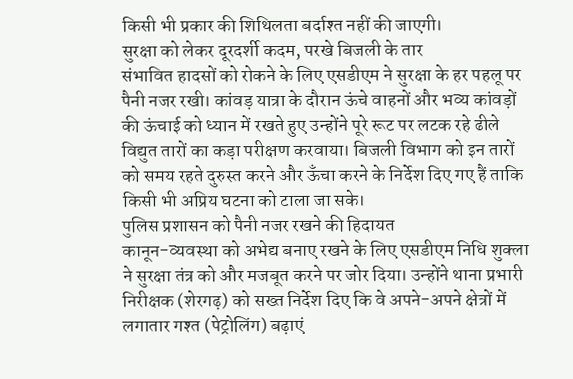किसी भी प्रकार की शिथिलता बर्दाश्त नहीं की जाएगी।
सुरक्षा को लेकर दूरदर्शी कदम, परखे बिजली के तार
संभावित हादसों को रोकने के लिए एसडीएम ने सुरक्षा के हर पहलू पर पैनी नजर रखी। कांवड़ यात्रा के दौरान ऊंचे वाहनों और भव्य कांवड़ों की ऊंचाई को ध्यान में रखते हुए उन्होंने पूरे रूट पर लटक रहे ढीले विद्युत तारों का कड़ा परीक्षण करवाया। बिजली विभाग को इन तारों को समय रहते दुरुस्त करने और ऊँचा करने के निर्देश दिए गए हैं ताकि किसी भी अप्रिय घटना को टाला जा सके।
पुलिस प्रशासन को पैनी नजर रखने की हिदायत
कानून-व्यवस्था को अभेद्य बनाए रखने के लिए एसडीएम निधि शुक्ला ने सुरक्षा तंत्र को और मजबूत करने पर जोर दिया। उन्होंने थाना प्रभारी निरीक्षक (शेरगढ़) को सख्त निर्देश दिए कि वे अपने-अपने क्षेत्रों में लगातार गश्त (पेट्रोलिंग) बढ़ाएं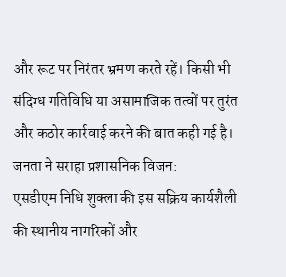और रूट पर निरंतर भ्रमण करते रहें। किसी भी संदिग्ध गतिविधि या असामाजिक तत्वों पर तुरंत और कठोर कार्रवाई करने की बात कही गई है।
जनता ने सराहा प्रशासनिक विजन:
एसडीएम निधि शुक्ला की इस सक्रिय कार्यशैली की स्थानीय नागरिकों और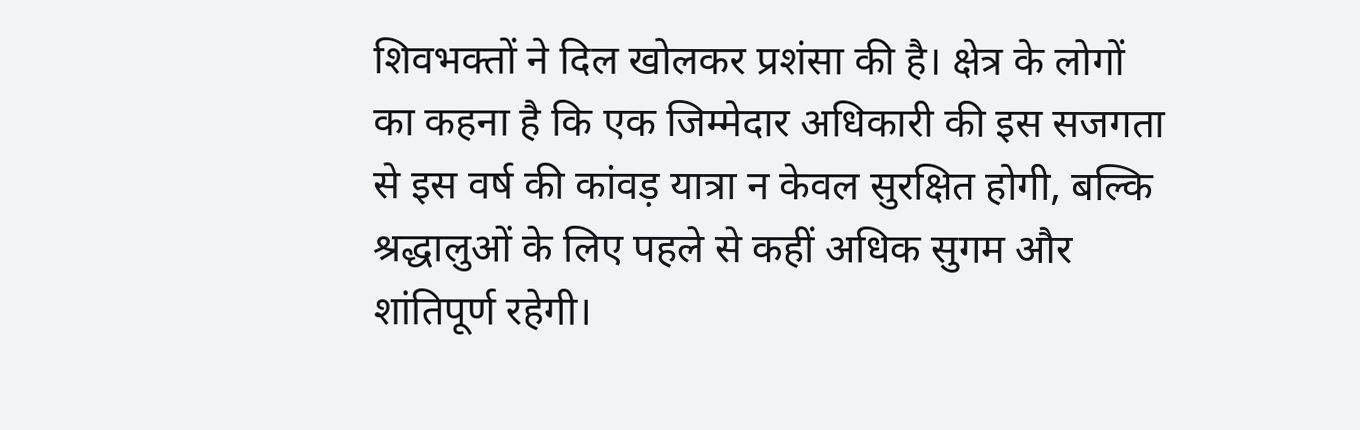शिवभक्तों ने दिल खोलकर प्रशंसा की है। क्षेत्र के लोगों का कहना है कि एक जिम्मेदार अधिकारी की इस सजगता से इस वर्ष की कांवड़ यात्रा न केवल सुरक्षित होगी, बल्कि श्रद्धालुओं के लिए पहले से कहीं अधिक सुगम और शांतिपूर्ण रहेगी।